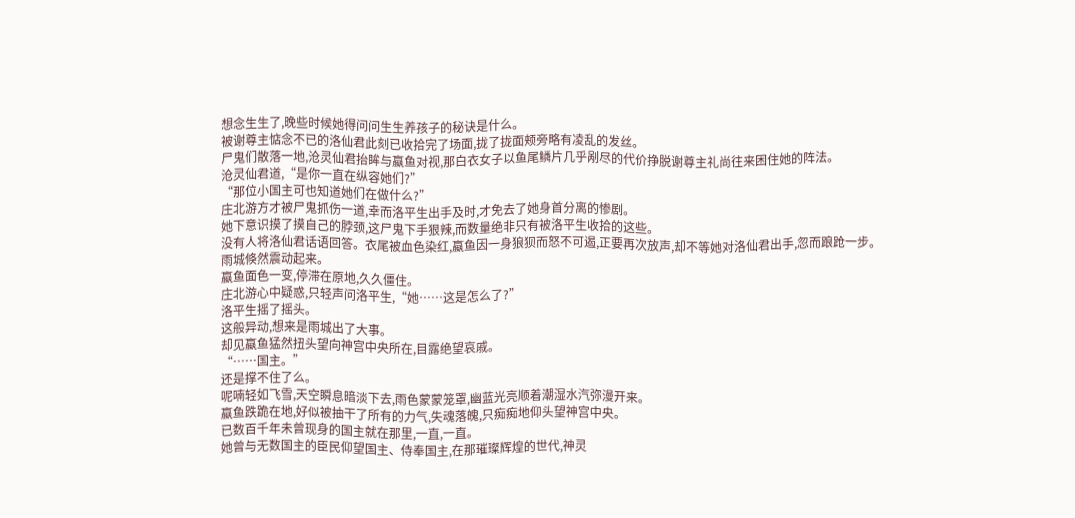想念生生了,晚些时候她得问问生生养孩子的秘诀是什么。
被谢尊主惦念不已的洛仙君此刻已收拾完了场面,拢了拢面颊旁略有凌乱的发丝。
尸鬼们散落一地,沧灵仙君抬眸与蠃鱼对视,那白衣女子以鱼尾鳞片几乎剐尽的代价挣脱谢尊主礼尚往来困住她的阵法。
沧灵仙君道,“是你一直在纵容她们?”
“那位小国主可也知道她们在做什么?”
庄北游方才被尸鬼抓伤一道,幸而洛平生出手及时,才免去了她身首分离的惨剧。
她下意识摸了摸自己的脖颈,这尸鬼下手狠辣,而数量绝非只有被洛平生收拾的这些。
没有人将洛仙君话语回答。衣尾被血色染红,蠃鱼因一身狼狈而怒不可遏,正要再次放声,却不等她对洛仙君出手,忽而踉跄一步。
雨城倏然震动起来。
蠃鱼面色一变,停滞在原地,久久僵住。
庄北游心中疑惑,只轻声问洛平生,“她……这是怎么了?”
洛平生摇了摇头。
这般异动,想来是雨城出了大事。
却见蠃鱼猛然扭头望向神宫中央所在,目露绝望哀戚。
“……国主。”
还是撑不住了么。
呢喃轻如飞雪,天空瞬息暗淡下去,雨色蒙蒙笼罩,幽蓝光亮顺着潮湿水汽弥漫开来。
蠃鱼跌跪在地,好似被抽干了所有的力气,失魂落魄,只痴痴地仰头望神宫中央。
已数百千年未曾现身的国主就在那里,一直,一直。
她曾与无数国主的臣民仰望国主、侍奉国主,在那璀璨辉煌的世代,神灵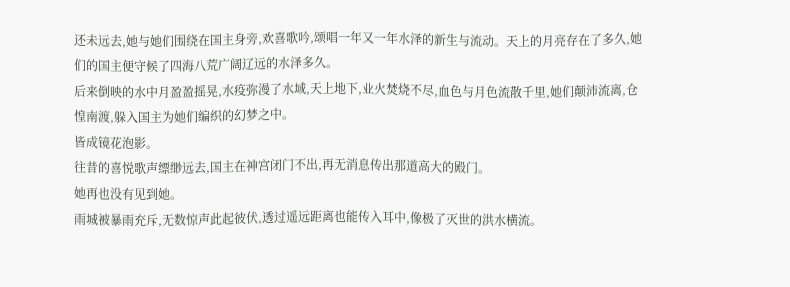还未远去,她与她们围绕在国主身旁,欢喜歌吟,颂唱一年又一年水泽的新生与流动。天上的月亮存在了多久,她们的国主便守候了四海八荒广阔辽远的水泽多久。
后来倒映的水中月盈盈摇晃,水疫弥漫了水域,天上地下,业火焚烧不尽,血色与月色流散千里,她们颠沛流离,仓惶南渡,躲入国主为她们编织的幻梦之中。
皆成镜花泡影。
往昔的喜悦歌声缥缈远去,国主在神宫闭门不出,再无消息传出那道高大的殿门。
她再也没有见到她。
雨城被暴雨充斥,无数惊声此起彼伏,透过遥远距离也能传入耳中,像极了灭世的洪水横流。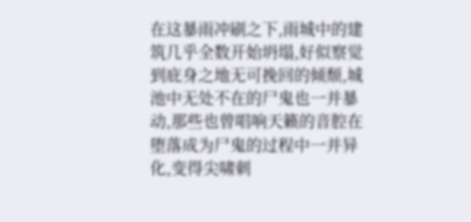在这暴雨冲刷之下,雨城中的建筑几乎全数开始坍塌,好似察觉到庇身之地无可挽回的倾颓,城池中无处不在的尸鬼也一并暴动,那些也曾唱响天籁的音腔在堕落成为尸鬼的过程中一并异化,变得尖啸刺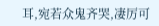耳,宛若众鬼齐哭,凄厉可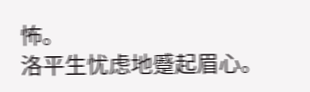怖。
洛平生忧虑地蹙起眉心。